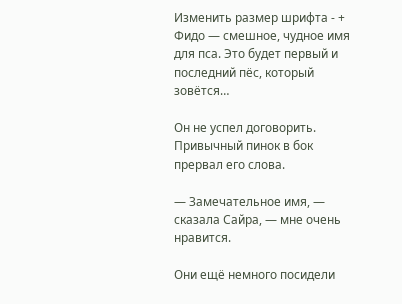Изменить размер шрифта - +
Фидо — смешное, чудное имя для пса. Это будет первый и последний пёс, который зовётся…

Он не успел договорить. Привычный пинок в бок прервал его слова.

— Замечательное имя, — сказала Сайра, — мне очень нравится.

Они ещё немного посидели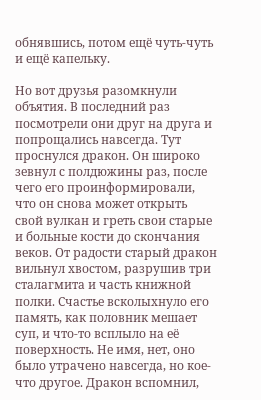обнявшись, потом ещё чуть-чуть и ещё капельку.

Но вот друзья разомкнули объятия. В последний раз посмотрели они друг на друга и попрощались навсегда. Тут проснулся дракон. Он широко зевнул с полдюжины раз, после чего его проинформировали, что он снова может открыть свой вулкан и греть свои старые и больные кости до скончания веков. От радости старый дракон вильнул хвостом, разрушив три сталагмита и часть книжной полки. Счастье всколыхнуло его память, как половник мешает суп, и что-то всплыло на её поверхность. Не имя, нет, оно было утрачено навсегда, но кое-что другое. Дракон вспомнил,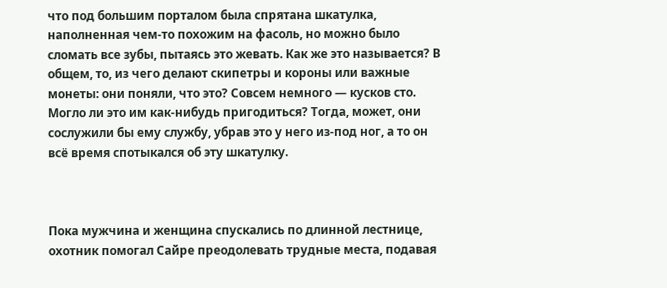что под большим порталом была спрятана шкатулка, наполненная чем-то похожим на фасоль, но можно было сломать все зубы, пытаясь это жевать. Как же это называется? В общем, то, из чего делают скипетры и короны или важные монеты: они поняли, что это? Совсем немного — кусков сто. Могло ли это им как-нибудь пригодиться? Тогда, может, они сослужили бы ему службу, убрав это у него из-под ног, а то он всё время спотыкался об эту шкатулку.



Пока мужчина и женщина спускались по длинной лестнице, охотник помогал Сайре преодолевать трудные места, подавая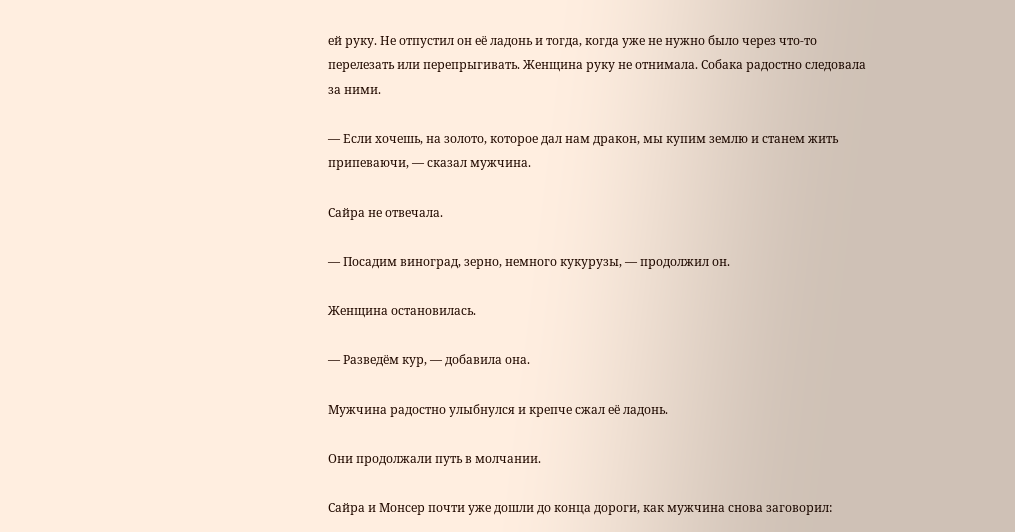ей руку. Не отпустил он её ладонь и тогда, когда уже не нужно было через что-то перелезать или перепрыгивать. Женщина руку не отнимала. Собака радостно следовала за ними.

— Если хочешь, на золото, которое дал нам дракон, мы купим землю и станем жить припеваючи, — сказал мужчина.

Сайра не отвечала.

— Посадим виноград, зерно, немного кукурузы, — продолжил он.

Женщина остановилась.

— Разведём кур, — добавила она.

Мужчина радостно улыбнулся и крепче сжал её ладонь.

Они продолжали путь в молчании.

Сайра и Монсер почти уже дошли до конца дороги, как мужчина снова заговорил: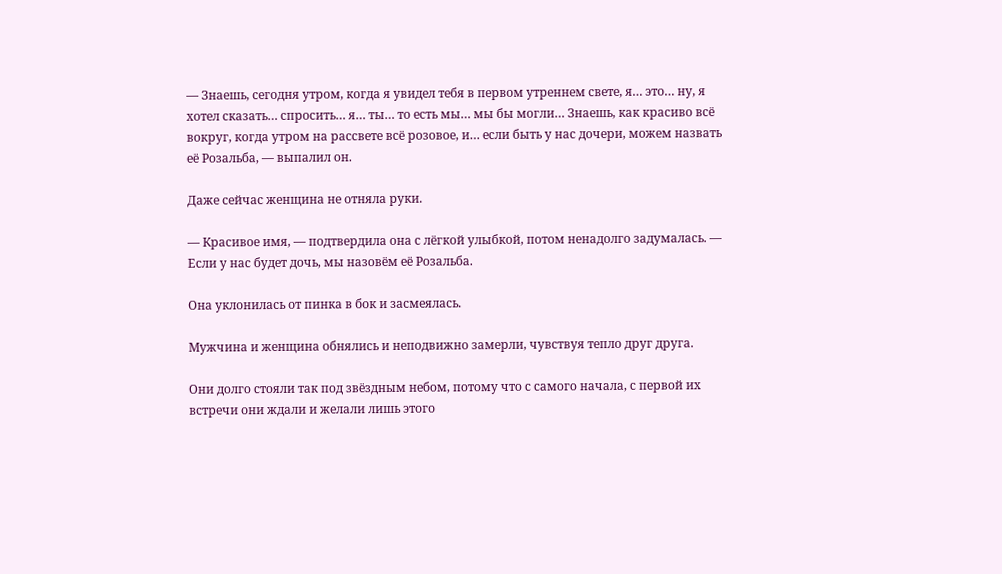— Знаешь, сегодня утром, когда я увидел тебя в первом утреннем свете, я… это… ну, я хотел сказать… спросить… я… ты… то есть мы… мы бы могли… Знаешь, как красиво всё вокруг, когда утром на рассвете всё розовое, и… если быть у нас дочери, можем назвать её Розальба, — выпалил он.

Даже сейчас женщина не отняла руки.

— Красивое имя, — подтвердила она с лёгкой улыбкой, потом ненадолго задумалась. — Если у нас будет дочь, мы назовём её Розальба.

Она уклонилась от пинка в бок и засмеялась.

Мужчина и женщина обнялись и неподвижно замерли, чувствуя тепло друг друга.

Они долго стояли так под звёздным небом, потому что с самого начала, с первой их встречи они ждали и желали лишь этого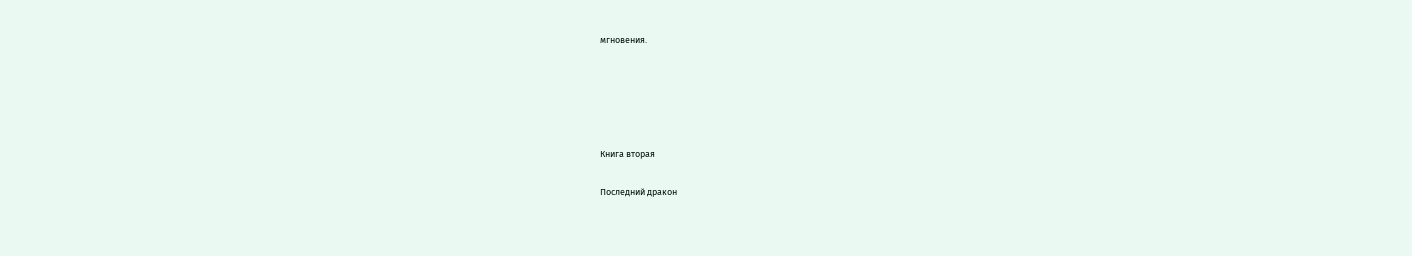мгновения.





Книга вторая

Последний дракон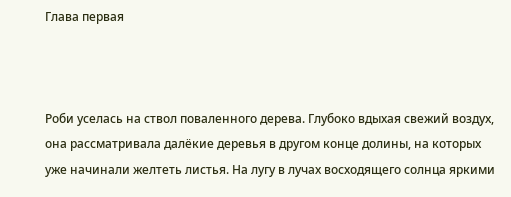Глава первая



Роби уселась на ствол поваленного дерева. Глубоко вдыхая свежий воздух, она рассматривала далёкие деревья в другом конце долины, на которых уже начинали желтеть листья. На лугу в лучах восходящего солнца яркими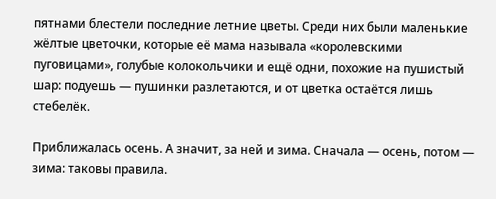пятнами блестели последние летние цветы. Среди них были маленькие жёлтые цветочки, которые её мама называла «королевскими пуговицами», голубые колокольчики и ещё одни, похожие на пушистый шар: подуешь — пушинки разлетаются, и от цветка остаётся лишь стебелёк.

Приближалась осень. А значит, за ней и зима. Сначала — осень, потом — зима: таковы правила.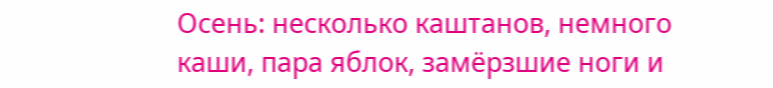Осень: несколько каштанов, немного каши, пара яблок, замёрзшие ноги и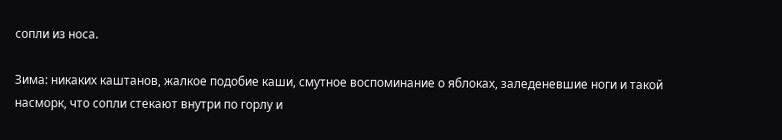сопли из носа.

Зима: никаких каштанов, жалкое подобие каши, смутное воспоминание о яблоках, заледеневшие ноги и такой насморк, что сопли стекают внутри по горлу и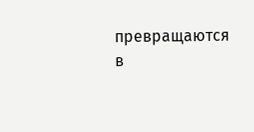превращаются в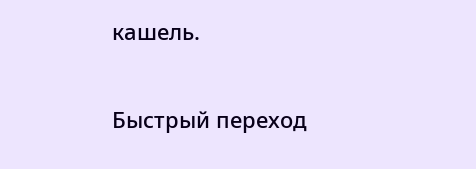кашель.

Быстрый переход